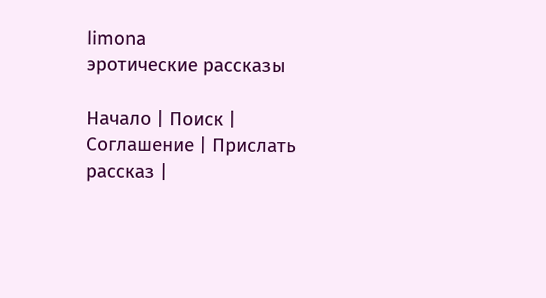limona
эротические рассказы

Начало | Поиск | Соглашение | Прислать рассказ |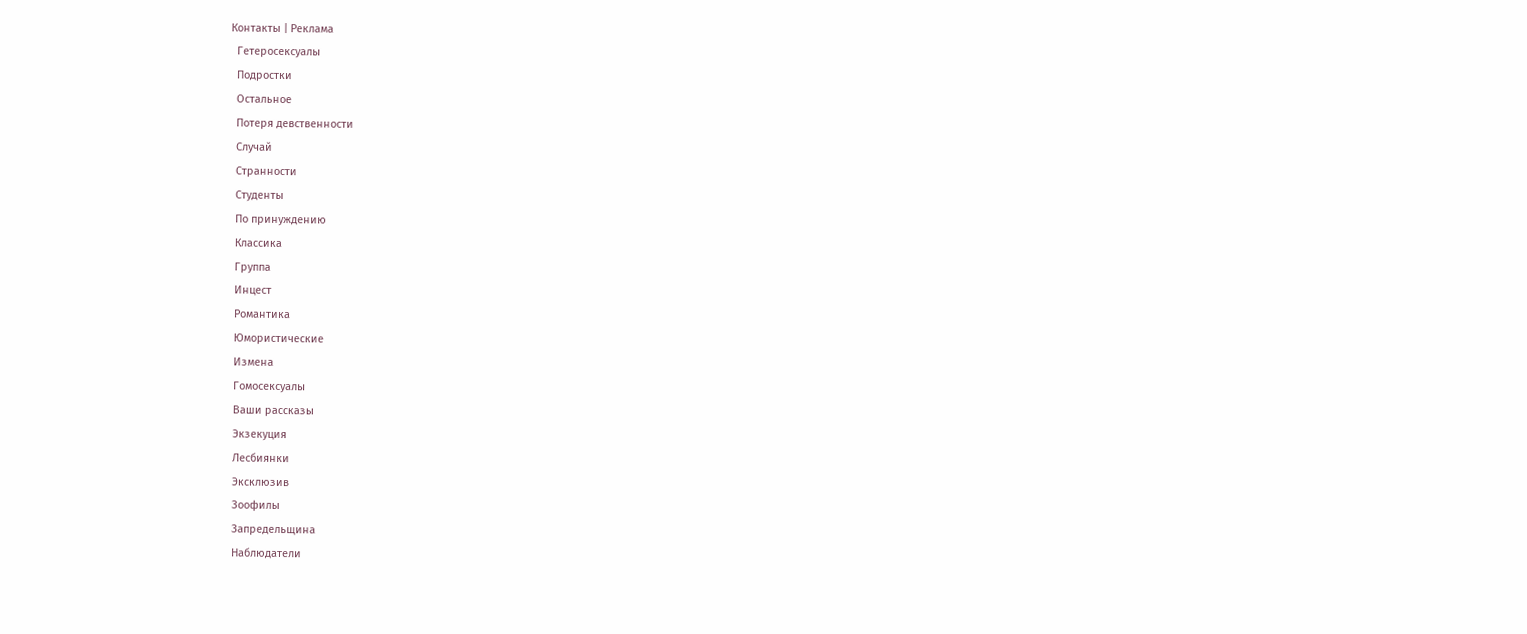Контакты | Реклама
  Гетеросексуалы
  Подростки
  Остальное
  Потеря девственности
  Случай
  Странности
  Студенты
  По принуждению
  Классика
  Группа
  Инцест
  Романтика
  Юмористические
  Измена
  Гомосексуалы
  Ваши рассказы
  Экзекуция
  Лесбиянки
  Эксклюзив
  Зоофилы
  Запредельщина
  Наблюдатели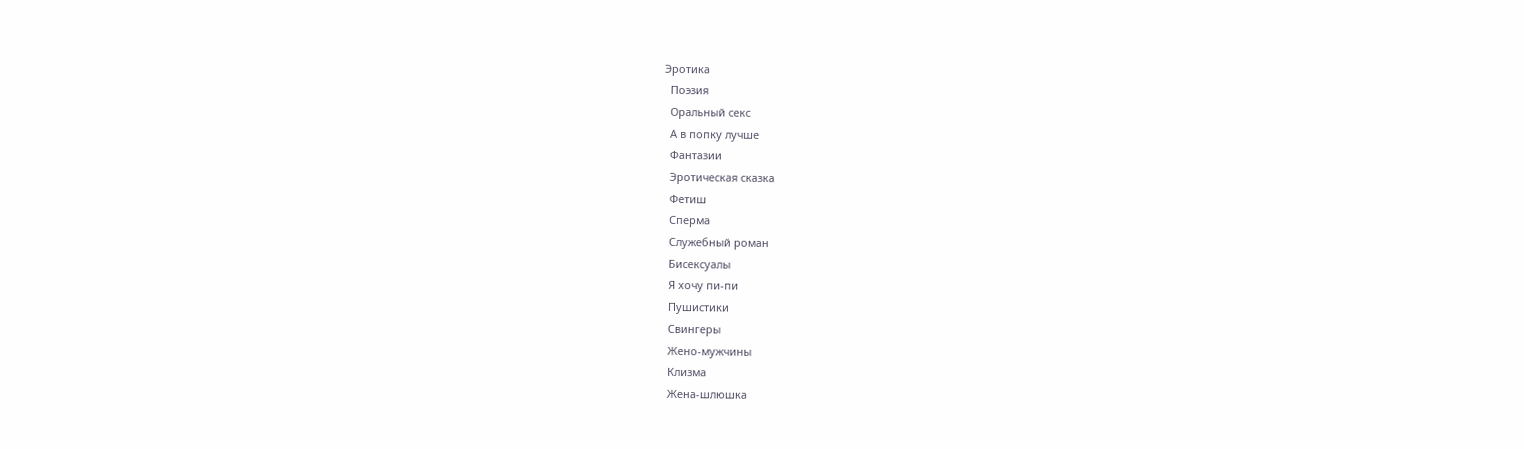Эротика
  Поэзия
  Оральный секс
  А в попку лучше
  Фантазии
  Эротическая сказка
  Фетиш
  Сперма
  Служебный роман
  Бисексуалы
  Я хочу пи-пи
  Пушистики
  Свингеры
  Жено-мужчины
  Клизма
  Жена-шлюшка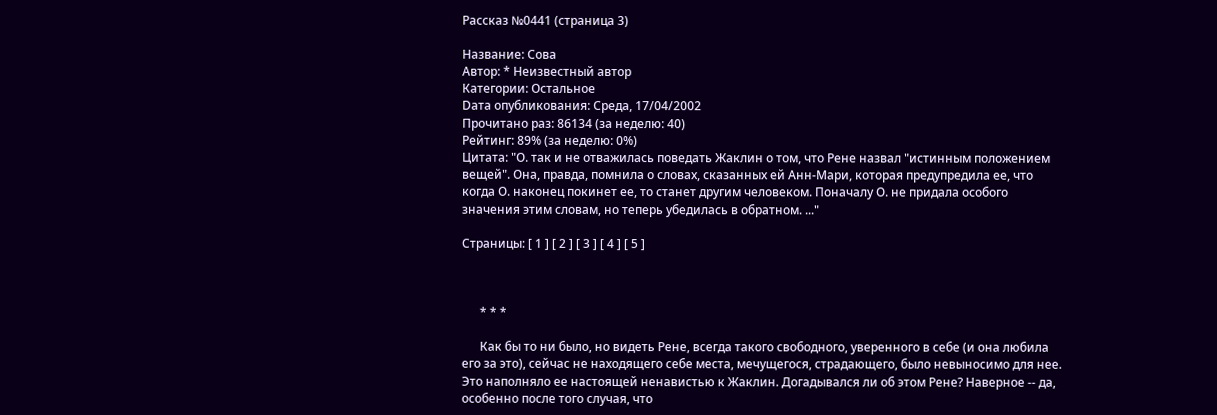Рассказ №0441 (страница 3)

Название: Сова
Автор: * Неизвестный автор
Категории: Остальное
Dата опубликования: Среда, 17/04/2002
Прочитано раз: 86134 (за неделю: 40)
Рейтинг: 89% (за неделю: 0%)
Цитата: "О. так и не отважилась поведать Жаклин о том, что Рене назвал "истинным положением вещей". Она, правда, помнила о словах, сказанных ей Анн-Мари, которая предупредила ее, что когда О. наконец покинет ее, то станет другим человеком. Поначалу О. не придала особого значения этим словам, но теперь убедилась в обратном. ..."

Страницы: [ 1 ] [ 2 ] [ 3 ] [ 4 ] [ 5 ]



      * * *

      Как бы то ни было, но видеть Рене, всегда такого свободного, уверенного в себе (и она любила его за это), сейчас не находящего себе места, мечущегося, страдающего, было невыносимо для нее. Это наполняло ее настоящей ненавистью к Жаклин. Догадывался ли об этом Рене? Наверное -- да, особенно после того случая, что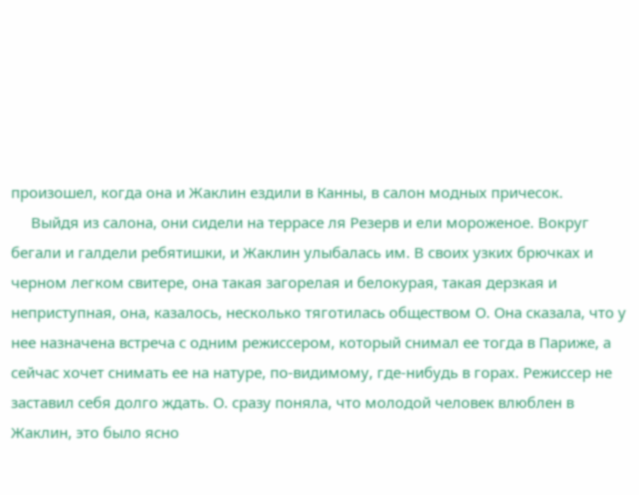произошел, когда она и Жаклин ездили в Канны, в салон модных причесок.
     Выйдя из салона, они сидели на террасе ля Резерв и ели мороженое. Вокруг бегали и галдели ребятишки, и Жаклин улыбалась им. В своих узких брючках и черном легком свитере, она такая загорелая и белокурая, такая дерзкая и неприступная, она, казалось, несколько тяготилась обществом О. Она сказала, что у нее назначена встреча с одним режиссером, который снимал ее тогда в Париже, а сейчас хочет снимать ее на натуре, по-видимому, где-нибудь в горах. Режиссер не заставил себя долго ждать. О. сразу поняла, что молодой человек влюблен в Жаклин, это было ясно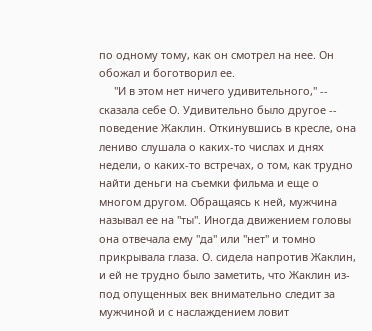по одному тому, как он смотрел на нее. Он обожал и боготворил ее.
     "И в этом нет ничего удивительного," -- сказала себе О. Удивительно было другое -- поведение Жаклин. Откинувшись в кресле, она лениво слушала о каких-то числах и днях недели, о каких-то встречах, о том, как трудно найти деньги на съемки фильма и еще о многом другом. Обращаясь к ней, мужчина называл ее на "ты". Иногда движением головы она отвечала ему "да" или "нет" и томно прикрывала глаза. О. сидела напротив Жаклин, и ей не трудно было заметить, что Жаклин из-под опущенных век внимательно следит за мужчиной и с наслаждением ловит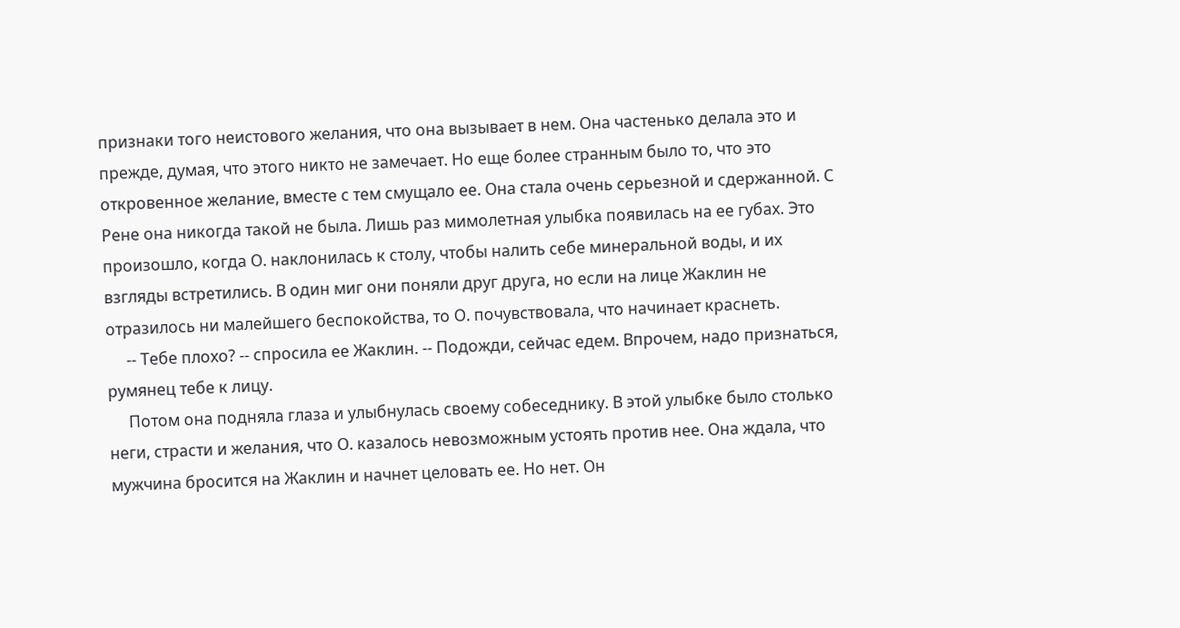признаки того неистового желания, что она вызывает в нем. Она частенько делала это и прежде, думая, что этого никто не замечает. Но еще более странным было то, что это откровенное желание, вместе с тем смущало ее. Она стала очень серьезной и сдержанной. С Рене она никогда такой не была. Лишь раз мимолетная улыбка появилась на ее губах. Это произошло, когда О. наклонилась к столу, чтобы налить себе минеральной воды, и их взгляды встретились. В один миг они поняли друг друга, но если на лице Жаклин не отразилось ни малейшего беспокойства, то О. почувствовала, что начинает краснеть.
     -- Тебе плохо? -- спросила ее Жаклин. -- Подожди, сейчас едем. Впрочем, надо признаться, румянец тебе к лицу.
     Потом она подняла глаза и улыбнулась своему собеседнику. В этой улыбке было столько неги, страсти и желания, что О. казалось невозможным устоять против нее. Она ждала, что мужчина бросится на Жаклин и начнет целовать ее. Но нет. Он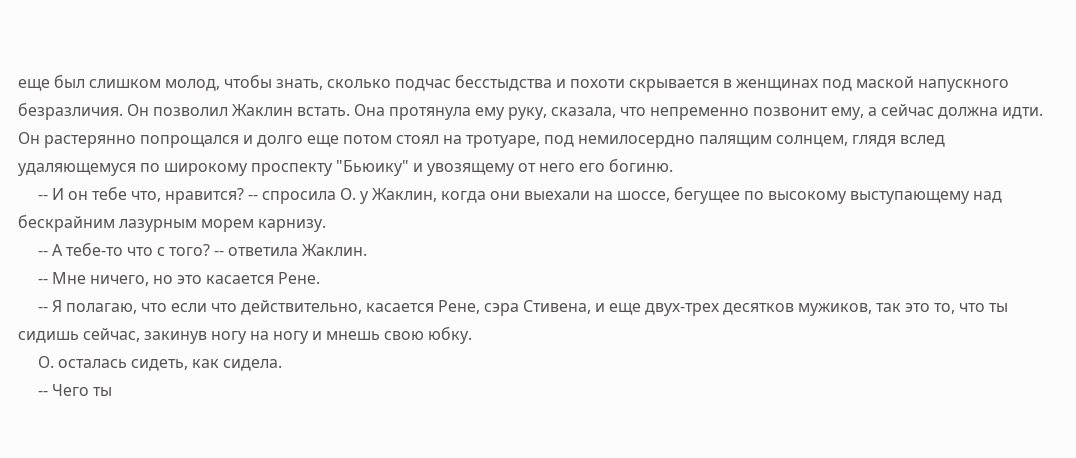еще был слишком молод, чтобы знать, сколько подчас бесстыдства и похоти скрывается в женщинах под маской напускного безразличия. Он позволил Жаклин встать. Она протянула ему руку, сказала, что непременно позвонит ему, а сейчас должна идти. Он растерянно попрощался и долго еще потом стоял на тротуаре, под немилосердно палящим солнцем, глядя вслед удаляющемуся по широкому проспекту "Бьюику" и увозящему от него его богиню.
     -- И он тебе что, нравится? -- спросила О. у Жаклин, когда они выехали на шоссе, бегущее по высокому выступающему над бескрайним лазурным морем карнизу.
     -- А тебе-то что с того? -- ответила Жаклин.
     -- Мне ничего, но это касается Рене.
     -- Я полагаю, что если что действительно, касается Рене, сэра Стивена, и еще двух-трех десятков мужиков, так это то, что ты сидишь сейчас, закинув ногу на ногу и мнешь свою юбку.
     О. осталась сидеть, как сидела.
     -- Чего ты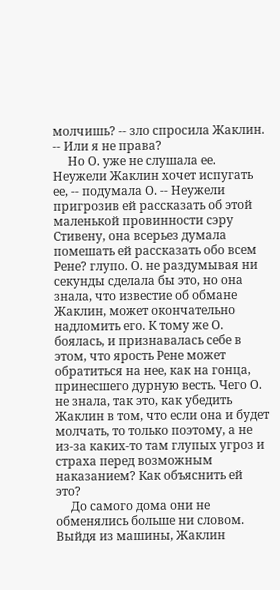молчишь? -- зло спросила Жаклин. -- Или я не права?
     Но О. уже не слушала ее. Неужели Жаклин хочет испугать ее, -- подумала О. -- Неужели пригрозив ей рассказать об этой маленькой провинности сэру Стивену, она всерьез думала помешать ей рассказать обо всем Рене? глупо. О. не раздумывая ни секунды сделала бы это, но она знала, что известие об обмане Жаклин, может окончательно надломить его. К тому же О. боялась, и признавалась себе в этом, что ярость Рене может обратиться на нее, как на гонца, принесшего дурную весть. Чего О. не знала, так это, как убедить Жаклин в том, что если она и будет молчать, то только поэтому, а не из-за каких-то там глупых угроз и страха перед возможным наказанием? Как объяснить ей это?
     До самого дома они не обменялись больше ни словом. Выйдя из машины, Жаклин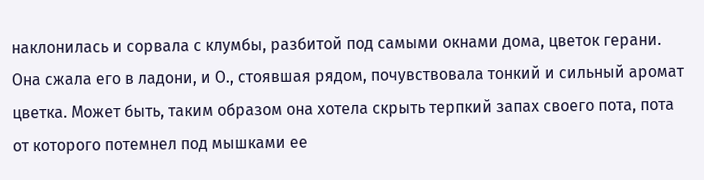наклонилась и сорвала с клумбы, разбитой под самыми окнами дома, цветок герани. Она сжала его в ладони, и О., стоявшая рядом, почувствовала тонкий и сильный аромат цветка. Может быть, таким образом она хотела скрыть терпкий запах своего пота, пота от которого потемнел под мышками ее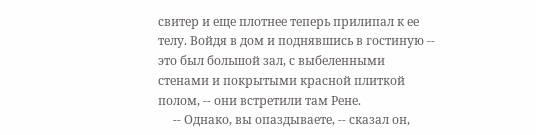свитер и еще плотнее теперь прилипал к ее телу. Войдя в дом и поднявшись в гостиную -- это был большой зал, с выбеленными стенами и покрытыми красной плиткой полом, -- они встретили там Рене.
     -- Однако, вы опаздываете, -- сказал он,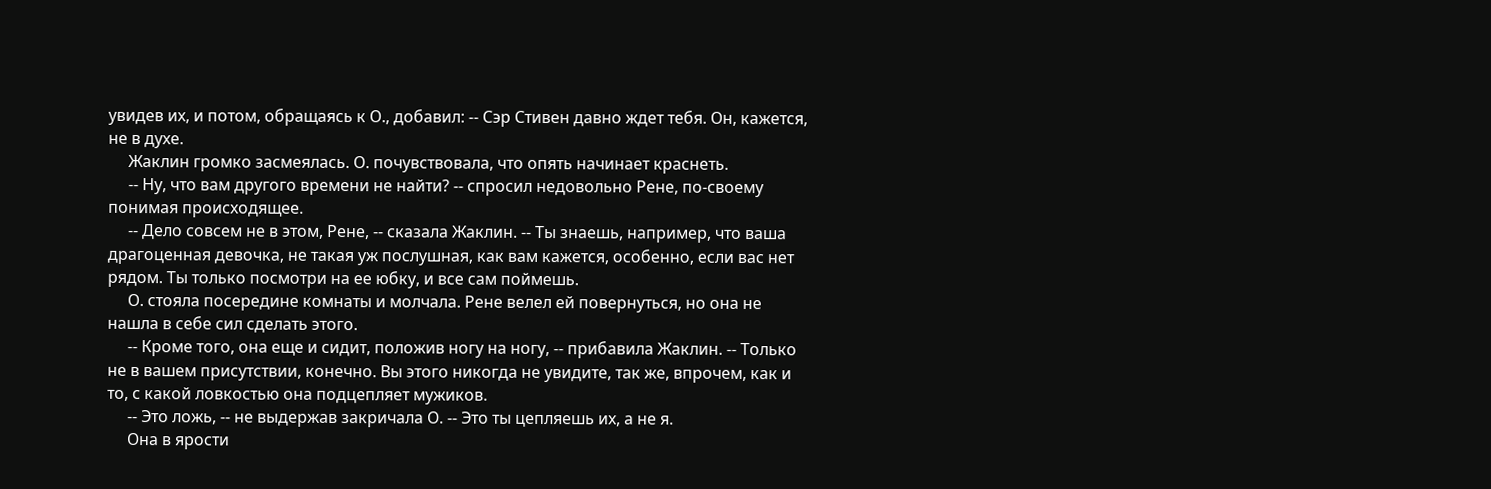увидев их, и потом, обращаясь к О., добавил: -- Сэр Стивен давно ждет тебя. Он, кажется, не в духе.
     Жаклин громко засмеялась. О. почувствовала, что опять начинает краснеть.
     -- Ну, что вам другого времени не найти? -- спросил недовольно Рене, по-своему понимая происходящее.
     -- Дело совсем не в этом, Рене, -- сказала Жаклин. -- Ты знаешь, например, что ваша драгоценная девочка, не такая уж послушная, как вам кажется, особенно, если вас нет рядом. Ты только посмотри на ее юбку, и все сам поймешь.
     О. стояла посередине комнаты и молчала. Рене велел ей повернуться, но она не нашла в себе сил сделать этого.
     -- Кроме того, она еще и сидит, положив ногу на ногу, -- прибавила Жаклин. -- Только не в вашем присутствии, конечно. Вы этого никогда не увидите, так же, впрочем, как и то, с какой ловкостью она подцепляет мужиков.
     -- Это ложь, -- не выдержав закричала О. -- Это ты цепляешь их, а не я.
     Она в ярости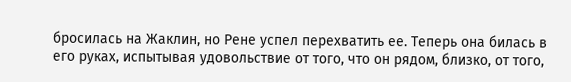бросилась на Жаклин, но Рене успел перехватить ее. Теперь она билась в его руках, испытывая удовольствие от того, что он рядом, близко, от того,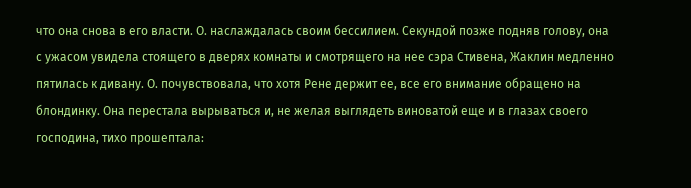что она снова в его власти. О. наслаждалась своим бессилием. Секундой позже подняв голову, она с ужасом увидела стоящего в дверях комнаты и смотрящего на нее сэра Стивена, Жаклин медленно пятилась к дивану. О. почувствовала, что хотя Рене держит ее, все его внимание обращено на блондинку. Она перестала вырываться и, не желая выглядеть виноватой еще и в глазах своего господина, тихо прошептала: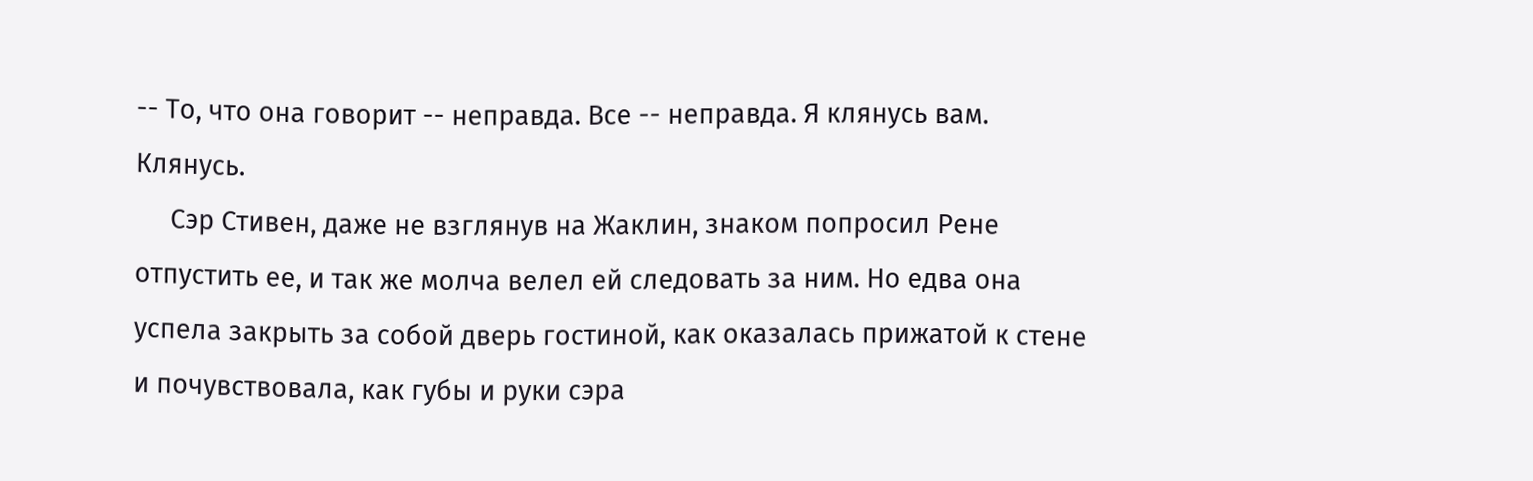-- То, что она говорит -- неправда. Все -- неправда. Я клянусь вам. Клянусь.
     Сэр Стивен, даже не взглянув на Жаклин, знаком попросил Рене отпустить ее, и так же молча велел ей следовать за ним. Но едва она успела закрыть за собой дверь гостиной, как оказалась прижатой к стене и почувствовала, как губы и руки сэра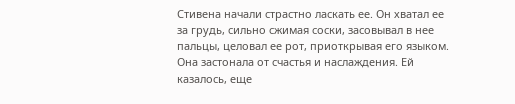Стивена начали страстно ласкать ее. Он хватал ее за грудь, сильно сжимая соски, засовывал в нее пальцы, целовал ее рот, приоткрывая его языком. Она застонала от счастья и наслаждения. Ей казалось, еще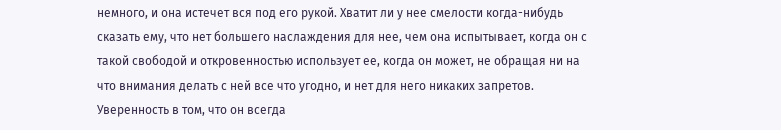немного, и она истечет вся под его рукой. Хватит ли у нее смелости когда-нибудь сказать ему, что нет большего наслаждения для нее, чем она испытывает, когда он с такой свободой и откровенностью использует ее, когда он может, не обращая ни на что внимания делать с ней все что угодно, и нет для него никаких запретов. Уверенность в том, что он всегда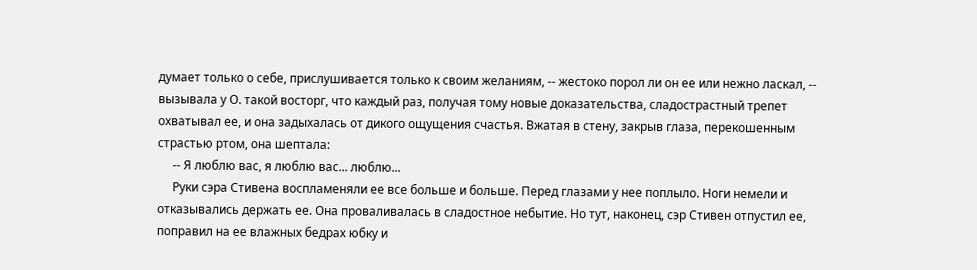думает только о себе, прислушивается только к своим желаниям, -- жестоко порол ли он ее или нежно ласкал, -- вызывала у О. такой восторг, что каждый раз, получая тому новые доказательства, сладострастный трепет охватывал ее, и она задыхалась от дикого ощущения счастья. Вжатая в стену, закрыв глаза, перекошенным страстью ртом, она шептала:
     -- Я люблю вас, я люблю вас... люблю...
     Руки сэра Стивена воспламеняли ее все больше и больше. Перед глазами у нее поплыло. Ноги немели и отказывались держать ее. Она проваливалась в сладостное небытие. Но тут, наконец, сэр Стивен отпустил ее, поправил на ее влажных бедрах юбку и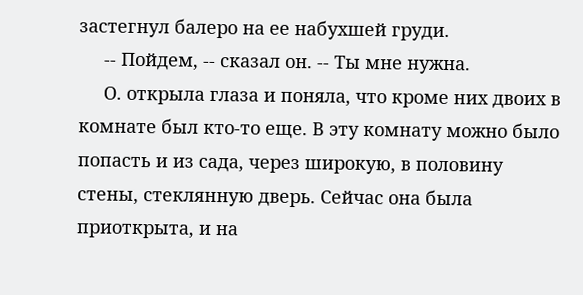застегнул балеро на ее набухшей груди.
     -- Пойдем, -- сказал он. -- Ты мне нужна.
     О. открыла глаза и поняла, что кроме них двоих в комнате был кто-то еще. В эту комнату можно было попасть и из сада, через широкую, в половину стены, стеклянную дверь. Сейчас она была приоткрыта, и на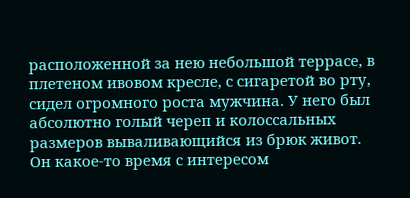расположенной за нею небольшой террасе, в плетеном ивовом кресле, с сигаретой во рту, сидел огромного роста мужчина. У него был абсолютно голый череп и колоссальных размеров вываливающийся из брюк живот. Он какое-то время с интересом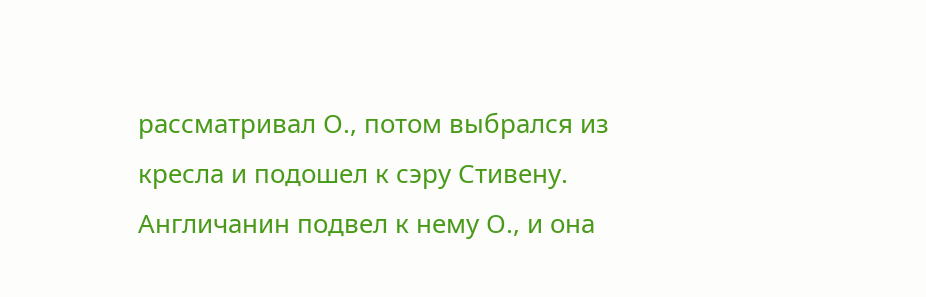рассматривал О., потом выбрался из кресла и подошел к сэру Стивену. Англичанин подвел к нему О., и она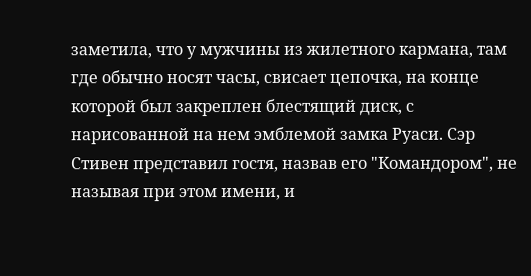заметила, что у мужчины из жилетного кармана, там где обычно носят часы, свисает цепочка, на конце которой был закреплен блестящий диск, с нарисованной на нем эмблемой замка Руаси. Сэр Стивен представил гостя, назвав его "Командором", не называя при этом имени, и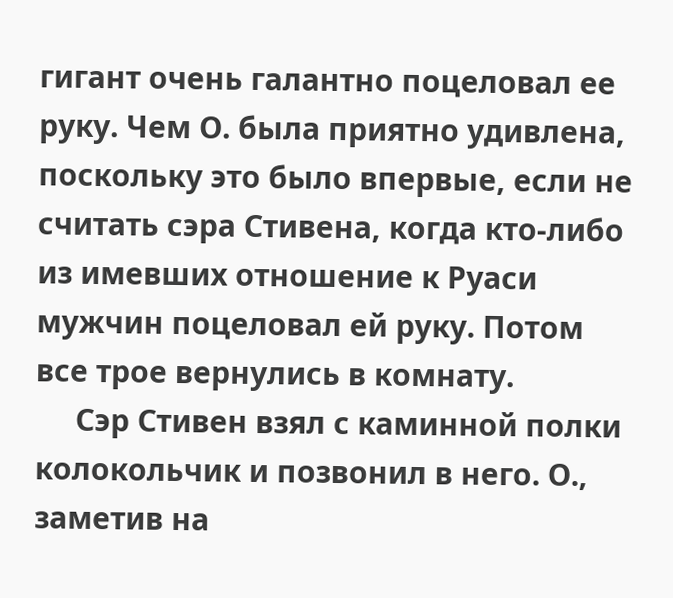гигант очень галантно поцеловал ее руку. Чем О. была приятно удивлена, поскольку это было впервые, если не считать сэра Стивена, когда кто-либо из имевших отношение к Руаси мужчин поцеловал ей руку. Потом все трое вернулись в комнату.
     Сэр Стивен взял с каминной полки колокольчик и позвонил в него. О., заметив на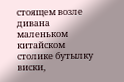стоящем возле дивана маленьком китайском столике бутылку виски,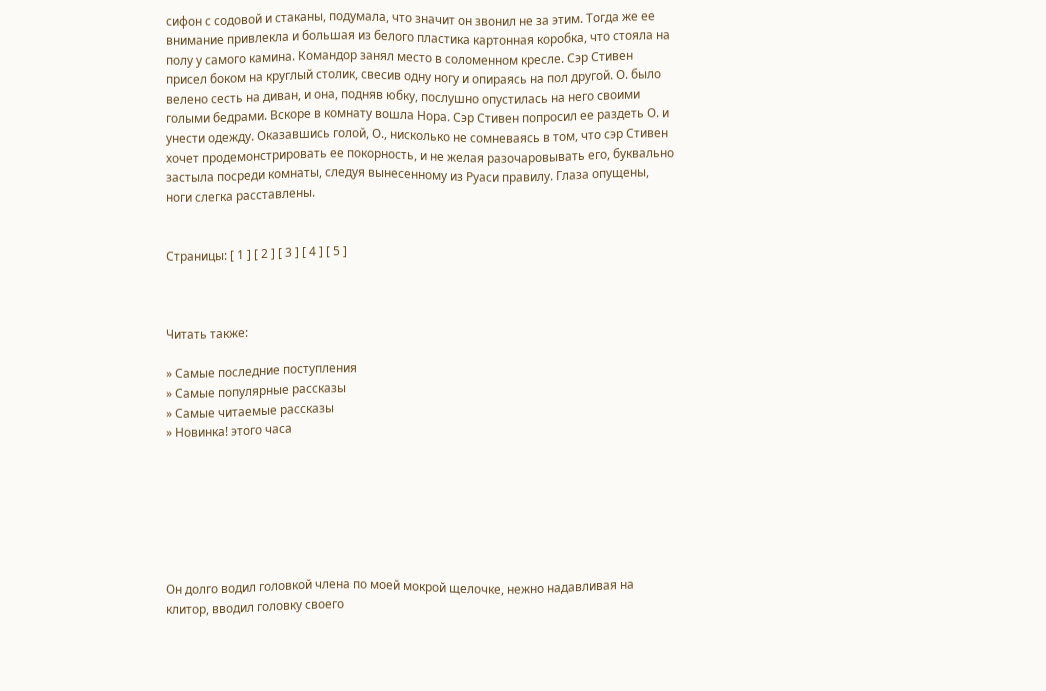сифон с содовой и стаканы, подумала, что значит он звонил не за этим. Тогда же ее внимание привлекла и большая из белого пластика картонная коробка, что стояла на полу у самого камина. Командор занял место в соломенном кресле. Сэр Стивен присел боком на круглый столик, свесив одну ногу и опираясь на пол другой. О. было велено сесть на диван, и она, подняв юбку, послушно опустилась на него своими голыми бедрами. Вскоре в комнату вошла Нора. Сэр Стивен попросил ее раздеть О. и унести одежду. Оказавшись голой, О., нисколько не сомневаясь в том, что сэр Стивен хочет продемонстрировать ее покорность, и не желая разочаровывать его, буквально застыла посреди комнаты, следуя вынесенному из Руаси правилу. Глаза опущены, ноги слегка расставлены.


Страницы: [ 1 ] [ 2 ] [ 3 ] [ 4 ] [ 5 ]



Читать также:

» Самые последние поступления
» Самые популярные рассказы
» Самые читаемые рассказы
» Новинка! этого часа







Он долго водил головкой члена по моей мокрой щелочке, нежно надавливая на клитор, вводил головку своего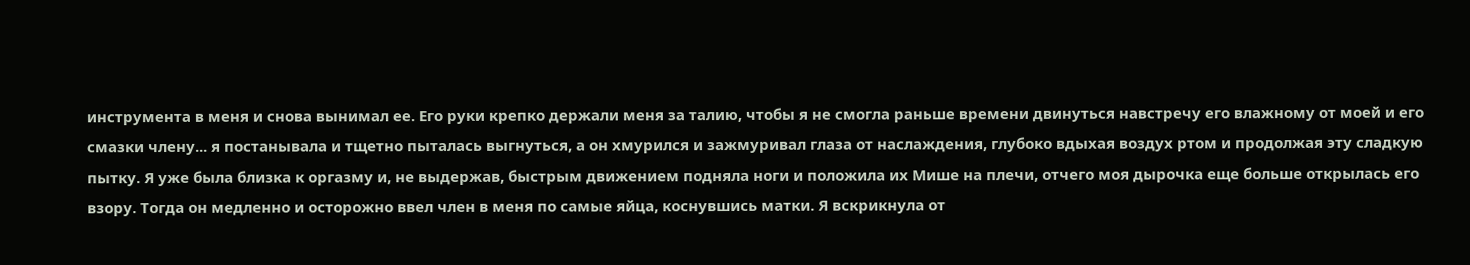инструмента в меня и снова вынимал ее. Его руки крепко держали меня за талию, чтобы я не смогла раньше времени двинуться навстречу его влажному от моей и его смазки члену... я постанывала и тщетно пыталась выгнуться, а он хмурился и зажмуривал глаза от наслаждения, глубоко вдыхая воздух ртом и продолжая эту сладкую пытку. Я уже была близка к оргазму и, не выдержав, быстрым движением подняла ноги и положила их Мише на плечи, отчего моя дырочка еще больше открылась его взору. Тогда он медленно и осторожно ввел член в меня по самые яйца, коснувшись матки. Я вскрикнула от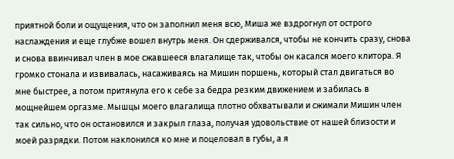приятной боли и ощущения, что он заполнил меня всю, Миша же вздрогнул от острого наслаждения и еще глубже вошел внутрь меня. Он сдерживался, чтобы не кончить сразу, снова и снова ввинчивал член в мое сжавшееся влагалище так, чтобы он касался моего клитора. Я громко стонала и извивалась, насаживаясь на Мишин поршень, который стал двигаться во мне быстрее, а потом притянула его к себе за бедра резким движением и забилась в мощнейшем оргазме. Мышцы моего влагалища плотно обхватывали и сжимали Мишин член так сильно, что он остановился и закрыл глаза, получая удовольствие от нашей близости и моей разрядки. Потом наклонился ко мне и поцеловал в губы, а я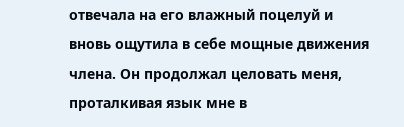отвечала на его влажный поцелуй и вновь ощутила в себе мощные движения члена. Он продолжал целовать меня, проталкивая язык мне в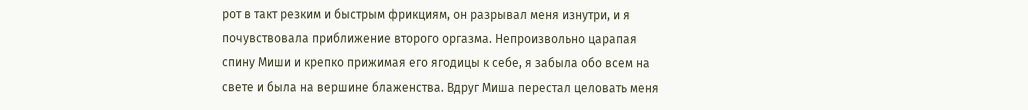рот в такт резким и быстрым фрикциям, он разрывал меня изнутри, и я почувствовала приближение второго оргазма. Непроизвольно царапая спину Миши и крепко прижимая его ягодицы к себе, я забыла обо всем на свете и была на вершине блаженства. Вдруг Миша перестал целовать меня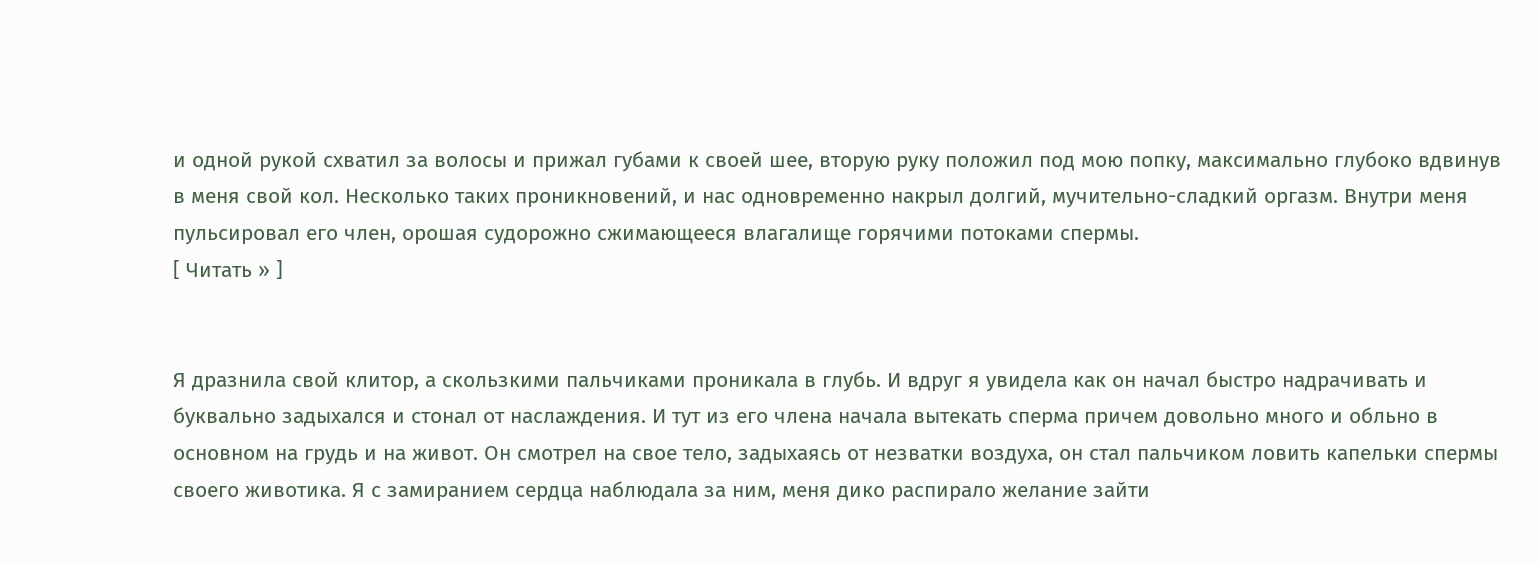и одной рукой схватил за волосы и прижал губами к своей шее, вторую руку положил под мою попку, максимально глубоко вдвинув в меня свой кол. Несколько таких проникновений, и нас одновременно накрыл долгий, мучительно-сладкий оргазм. Внутри меня пульсировал его член, орошая судорожно сжимающееся влагалище горячими потоками спермы.
[ Читать » ]


Я дразнила свой клитор, а скользкими пальчиками проникала в глубь. И вдруг я увидела как он начал быстро надрачивать и буквально задыхался и стонал от наслаждения. И тут из его члена начала вытекать сперма причем довольно много и обльно в основном на грудь и на живот. Он смотрел на свое тело, задыхаясь от незватки воздуха, он стал пальчиком ловить капельки спермы своего животика. Я с замиранием сердца наблюдала за ним, меня дико распирало желание зайти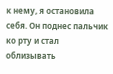к нему, я остановила себя. Он поднес пальчик ко рту и стал облизывать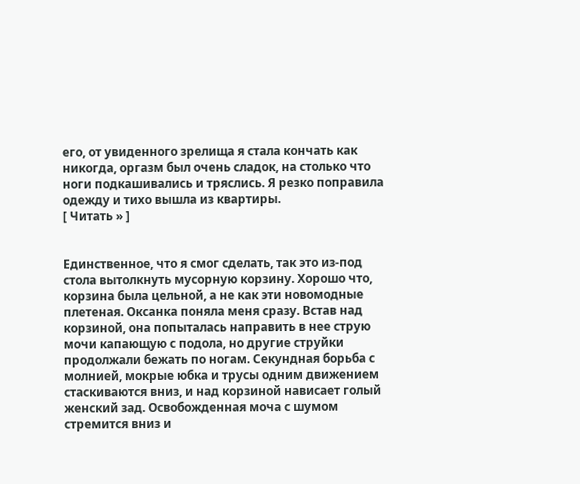его, от увиденного зрелища я стала кончать как никогда, оргазм был очень сладок, на столько что ноги подкашивались и тряслись. Я резко поправила одежду и тихо вышла из квартиры.
[ Читать » ]


Единственное, что я смог сделать, так это из-под стола вытолкнуть мусорную корзину. Хорошо что, корзина была цельной, а не как эти новомодные плетеная. Оксанка поняла меня сразу. Встав над корзиной, она попыталась направить в нее струю мочи капающую с подола, но другие струйки продолжали бежать по ногам. Секундная борьба с молнией, мокрые юбка и трусы одним движением стаскиваются вниз, и над корзиной нависает голый женский зад. Освобожденная моча с шумом стремится вниз и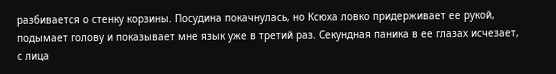разбивается о стенку корзины. Посудина покачнулась, но Ксюха ловко придерживает ее рукой, подымает голову и показывает мне язык уже в третий раз. Секундная паника в ее глазах исчезает, с лица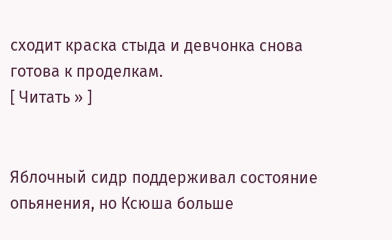сходит краска стыда и девчонка снова готова к проделкам.
[ Читать » ]


Яблочный сидр поддерживал состояние опьянения, но Ксюша больше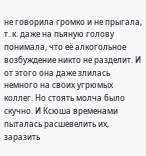не говорила громко и не прыгала, т. к. даже на пьяную голову понимала, что её алкогольное возбуждение никто не разделит. И от этого она даже злилась немного на своих угрюмых коллег. Но стоять молча было скучно. И Ксюша временами пыталась расшевелить их, заразить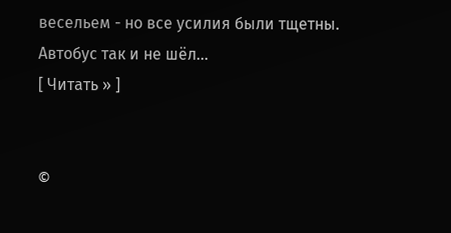весельем - но все усилия были тщетны. Автобус так и не шёл...
[ Читать » ]


©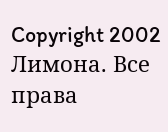Copyright 2002 Лимона. Все права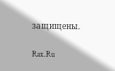защищены.

Rax.Ru